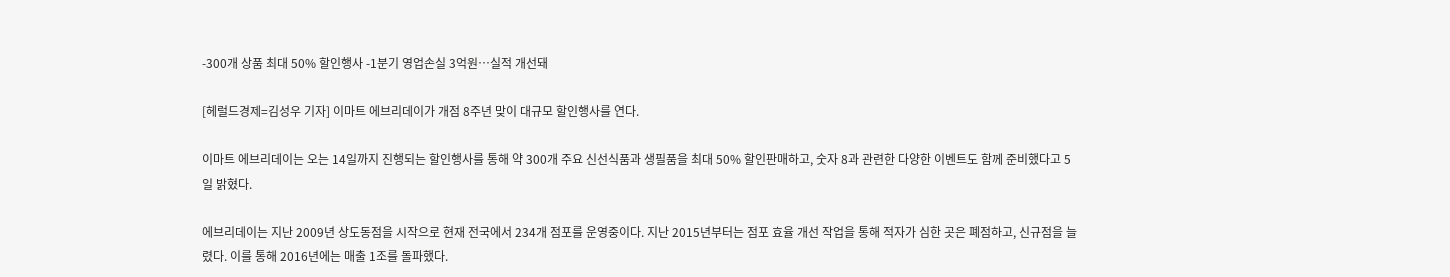-300개 상품 최대 50% 할인행사 -1분기 영업손실 3억원…실적 개선돼

[헤럴드경제=김성우 기자] 이마트 에브리데이가 개점 8주년 맞이 대규모 할인행사를 연다.

이마트 에브리데이는 오는 14일까지 진행되는 할인행사를 통해 약 300개 주요 신선식품과 생필품을 최대 50% 할인판매하고, 숫자 8과 관련한 다양한 이벤트도 함께 준비했다고 5일 밝혔다.

에브리데이는 지난 2009년 상도동점을 시작으로 현재 전국에서 234개 점포를 운영중이다. 지난 2015년부터는 점포 효율 개선 작업을 통해 적자가 심한 곳은 폐점하고, 신규점을 늘렸다. 이를 통해 2016년에는 매출 1조를 돌파했다.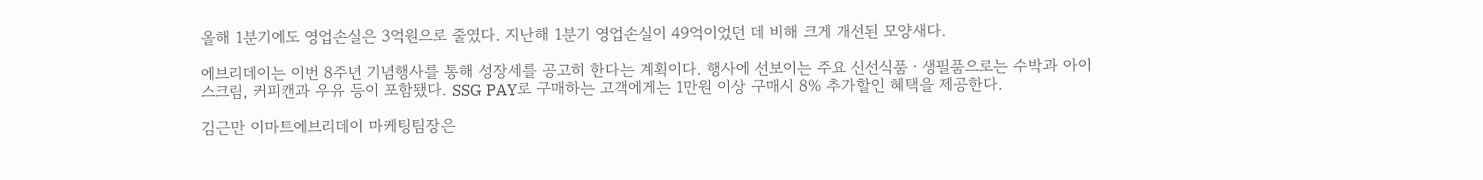올해 1분기에도 영업손실은 3억원으로 줄였다. 지난해 1분기 영업손실이 49억이었던 데 비해 크게 개선된 모양새다.

에브리데이는 이번 8주년 기념행사를 통해 성장세를 공고히 한다는 계획이다. 행사에 선보이는 주요 신선식품ㆍ생필품으로는 수박과 아이스크림, 커피캔과 우유 등이 포함됐다. SSG PAY로 구매하는 고객에게는 1만원 이상 구매시 8% 추가할인 혜택을 제공한다.

김근만 이마트에브리데이 마케팅팀장은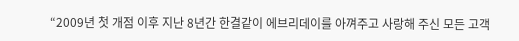“2009년 첫 개점 이후 지난 8년간 한결같이 에브리데이를 아껴주고 사랑해 주신 모든 고객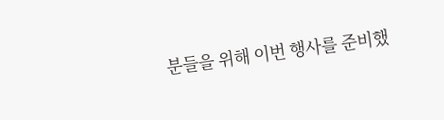분들을 위해 이번 행사를 준비했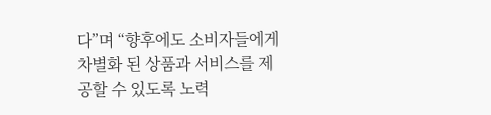다”며 “향후에도 소비자들에게 차별화 된 상품과 서비스를 제공할 수 있도록 노력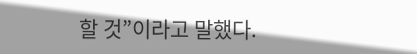할 것”이라고 말했다.